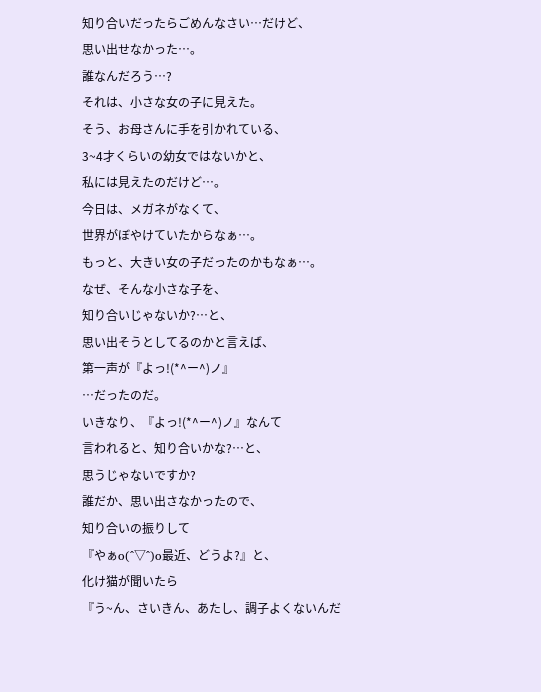知り合いだったらごめんなさい…だけど、
思い出せなかった…。
誰なんだろう…?
それは、小さな女の子に見えた。
そう、お母さんに手を引かれている、
3~4才くらいの幼女ではないかと、
私には見えたのだけど…。
今日は、メガネがなくて、
世界がぼやけていたからなぁ…。
もっと、大きい女の子だったのかもなぁ…。
なぜ、そんな小さな子を、
知り合いじゃないか?…と、
思い出そうとしてるのかと言えば、
第一声が『よっ!(*^ー^)ノ』
…だったのだ。
いきなり、『よっ!(*^ー^)ノ』なんて
言われると、知り合いかな?…と、
思うじゃないですか?
誰だか、思い出さなかったので、
知り合いの振りして
『やぁo(^▽^)o最近、どうよ?』と、
化け猫が聞いたら
『う~ん、さいきん、あたし、調子よくないんだ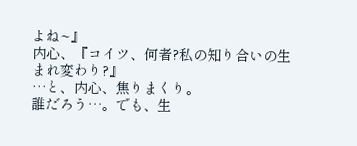よね~』
内心、『コイツ、何者?私の知り合いの生まれ変わり?』
…と、内心、焦りまくり。
誰だろう…。でも、生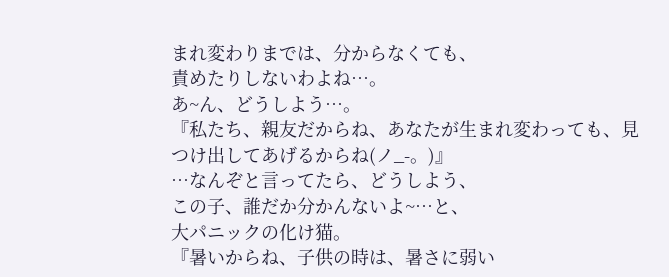まれ変わりまでは、分からなくても、
責めたりしないわよね…。
あ~ん、どうしよう…。
『私たち、親友だからね、あなたが生まれ変わっても、見つけ出してあげるからね(ノ_-。)』
…なんぞと言ってたら、どうしよう、
この子、誰だか分かんないよ~…と、
大パニックの化け猫。
『暑いからね、子供の時は、暑さに弱い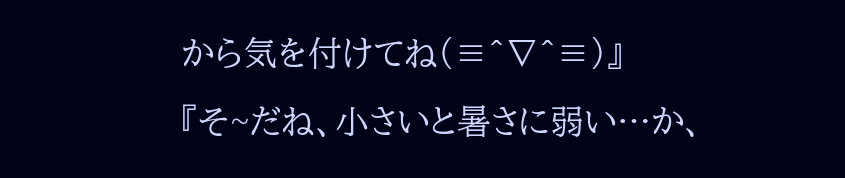から気を付けてね(≡^∇^≡)』
『そ~だね、小さいと暑さに弱い…か、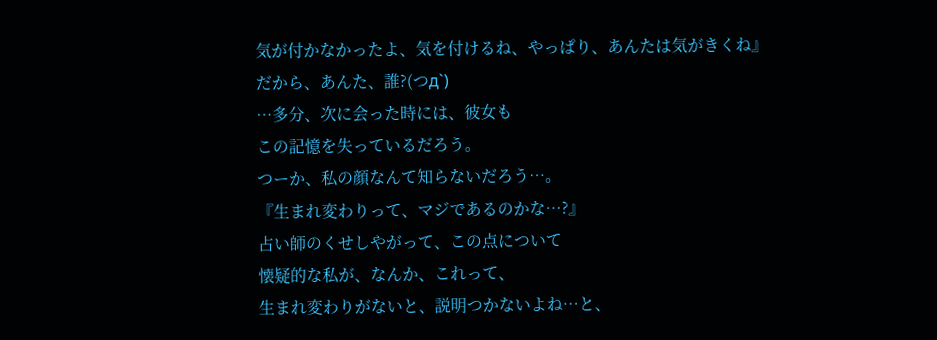気が付かなかったよ、気を付けるね、やっぱり、あんたは気がきくね』
だから、あんた、誰?(つд`)
…多分、次に会った時には、彼女も
この記憶を失っているだろう。
つーか、私の顔なんて知らないだろう…。
『生まれ変わりって、マジであるのかな…?』
占い師のくせしやがって、この点について
懐疑的な私が、なんか、これって、
生まれ変わりがないと、説明つかないよね…と、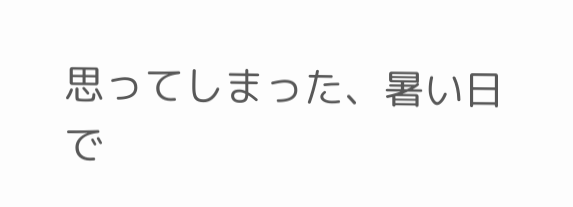思ってしまった、暑い日で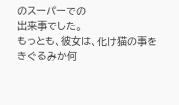のスーパーでの
出来事でした。
もっとも、彼女は、化け猫の事を
きぐるみか何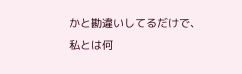かと勘違いしてるだけで、
私とは何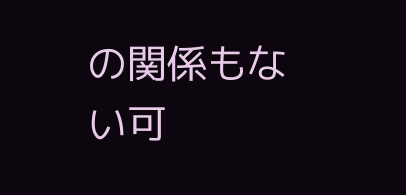の関係もない可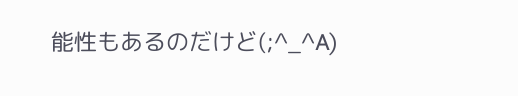能性もあるのだけど(;^_^A)